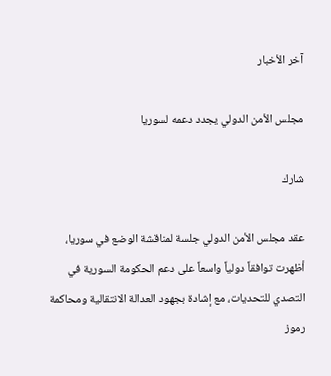آخر الأخبار

مجلس الأمن الدولي يجدد دعمه لسوريا

شارك

عقد مجلس الأمن الدولي جلسة لمناقشة الوضع في سوريا، أظهرت توافقاً دولياً واسعاً على دعم الحكومة السورية في التصدي للتحديات، مع إشادة بجهود العدالة الانتقالية ومحاكمة رموز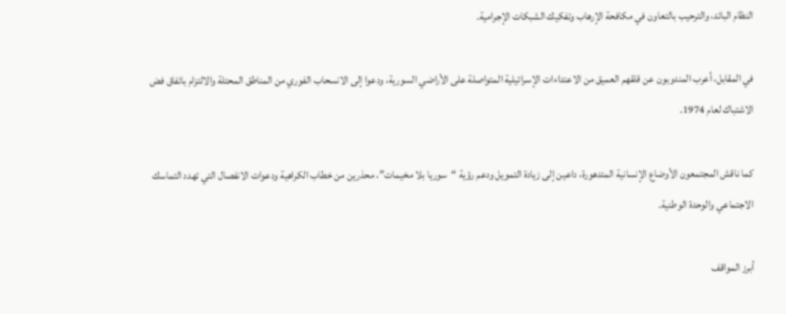النظام البائد، والترحيب بالتعاون في مكافحة الإرهاب وتفكيك الشبكات الإجرامية.

في المقابل، أعرب المندوبون عن قلقهم العميق من الاعتداءات الإسرائيلية المتواصلة على الأراضي السورية، ودعوا إلى الانسحاب الفوري من المناطق المحتلة والالتزام باتفاق فض الاشتباك لعام 1974.

كما ناقش المجتمعون الأوضاع الإنسانية المتدهورة، داعين إلى زيادة التمويل ودعم رؤية “سوريا بلا مخيمات”، محذرين من خطاب الكراهية ودعوات الانفصال التي تهدد التماسك الاجتماعي والوحدة الوطنية.

أبرز المواقف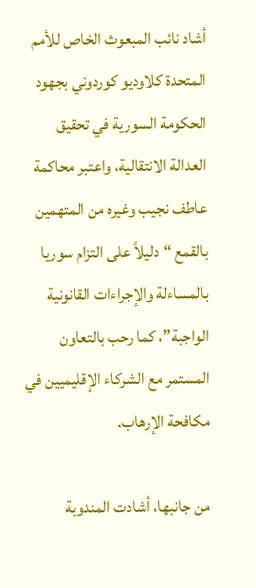أشاد نائب المبعوث الخاص للأمم المتحدة كلاوديو كوردوني بجهود الحكومة السورية في تحقيق العدالة الانتقالية، واعتبر محاكمة عاطف نجيب وغيره من المتهمين بالقمع “دليلاً على التزام سوريا بالمساءلة والإجراءات القانونية الواجبة”، كما رحب بالتعاون المستمر مع الشركاء الإقليميين في مكافحة الإرهاب.

من جانبها، أشادت المندوبة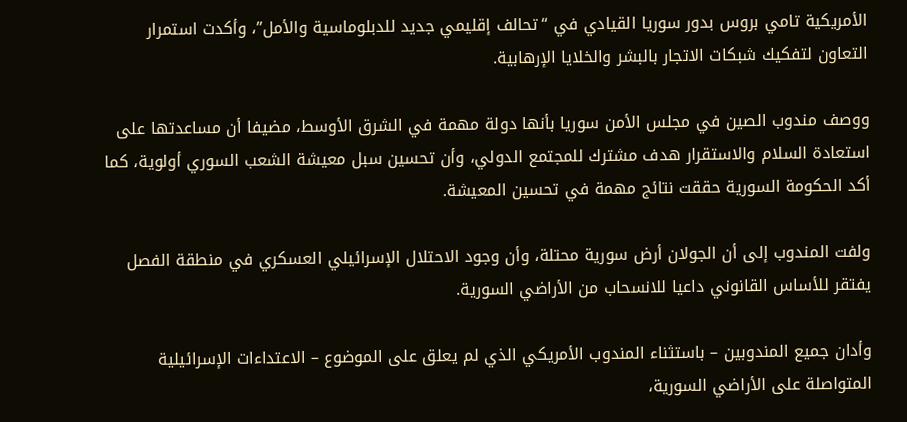الأمريكية تامي بروس بدور سوريا القيادي في “تحالف إقليمي جديد للدبلوماسية والأمل”، وأكدت استمرار التعاون لتفكيك شبكات الاتجار بالبشر والخلايا الإرهابية.

ووصف مندوب الصين في مجلس الأمن سوريا بأنها دولة مهمة في الشرق الأوسط، مضيفا أن مساعدتها على استعادة السلام والاستقرار هدف مشترك للمجتمع الدولي، وأن تحسين سبل معيشة الشعب السوري أولوية، كما أكد الحكومة السورية حققت نتائج مهمة في تحسين المعيشة.

ولفت المندوب إلى أن الجولان أرض سورية محتلة، وأن وجود الاحتلال الإسرائيلي العسكري في منطقة الفصل يفتقر للأساس القانوني داعيا للانسحاب من الأراضي السورية.

وأدان جميع المندوبين – باستثناء المندوب الأمريكي الذي لم يعلق على الموضوع – الاعتداءات الإسرائيلية المتواصلة على الأراضي السورية،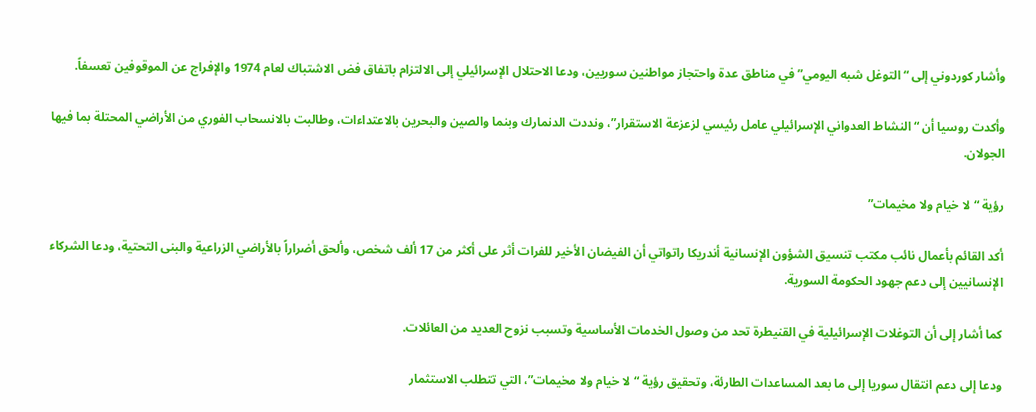وأشار كوردوني إلى “التوغل شبه اليومي” في مناطق عدة واحتجاز مواطنين سوريين، ودعا الاحتلال الإسرائيلي إلى الالتزام باتفاق فض الاشتباك لعام 1974 والإفراج عن الموقوفين تعسفاً.

وأكدت روسيا أن “النشاط العدواني الإسرائيلي عامل رئيسي لزعزعة الاستقرار”، ونددت الدنمارك وبنما والصين والبحرين بالاعتداءات، وطالبت بالانسحاب الفوري من الأراضي المحتلة بما فيها الجولان.

رؤية “لا خيام ولا مخيمات”

أكد القائم بأعمال نائب مكتب تنسيق الشؤون الإنسانية أندريكا راتواتي أن الفيضان الأخير للفرات أثر على أكثر من 17 ألف شخص، وألحق أضراراً بالأراضي الزراعية والبنى التحتية، ودعا الشركاء الإنسانيين إلى دعم جهود الحكومة السورية.

كما أشار إلى أن التوغلات الإسرائيلية في القنيطرة تحد من وصول الخدمات الأساسية وتسبب نزوح العديد من العائلات.

ودعا إلى دعم انتقال سوريا إلى ما بعد المساعدات الطارئة، وتحقيق رؤية “لا خيام ولا مخيمات”، التي تتطلب الاستثمار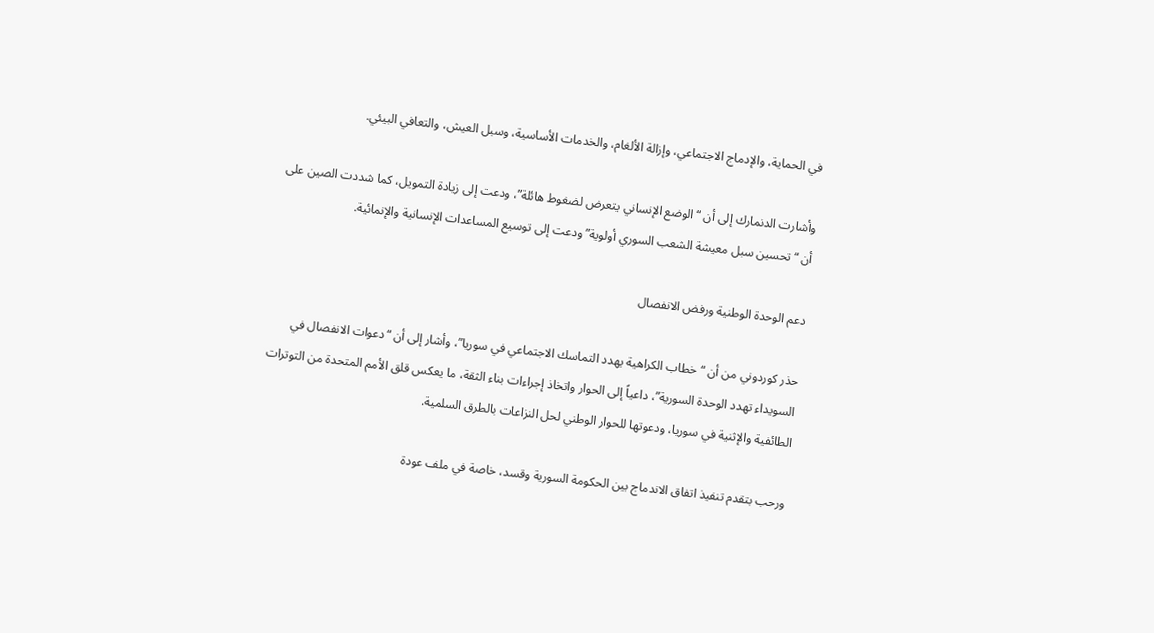في الحماية، والإدماج الاجتماعي، وإزالة الألغام، والخدمات الأساسية، وسبل العيش، والتعافي البيئي.

وأشارت الدنمارك إلى أن “الوضع الإنساني يتعرض لضغوط هائلة”، ودعت إلى زيادة التمويل، كما شددت الصين على أن “تحسين سبل معيشة الشعب السوري أولوية” ودعت إلى توسيع المساعدات الإنسانية والإنمائية.

دعم الوحدة الوطنية ورفض الانفصال

حذر كوردوني من أن “خطاب الكراهية يهدد التماسك الاجتماعي في سوريا”، وأشار إلى أن “دعوات الانفصال في السويداء تهدد الوحدة السورية”، داعياً إلى الحوار واتخاذ إجراءات بناء الثقة، ما يعكس قلق الأمم المتحدة من التوترات الطائفية والإثنية في سوريا، ودعوتها للحوار الوطني لحل النزاعات بالطرق السلمية.

ورحب بتقدم تنفيذ اتفاق الاندماج بين الحكومة السورية وقسد، خاصة في ملف عودة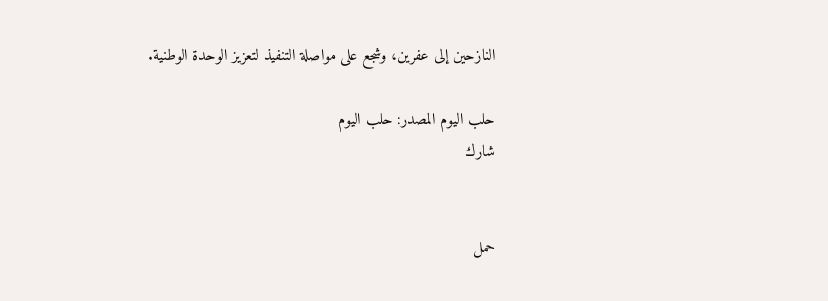النازحين إلى عفرين، وشجع على مواصلة التنفيذ لتعزيز الوحدة الوطنية.

حلب اليوم المصدر: حلب اليوم
شارك


حمل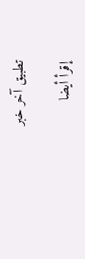تطبيق آخر خبر

إقرأ أيضا